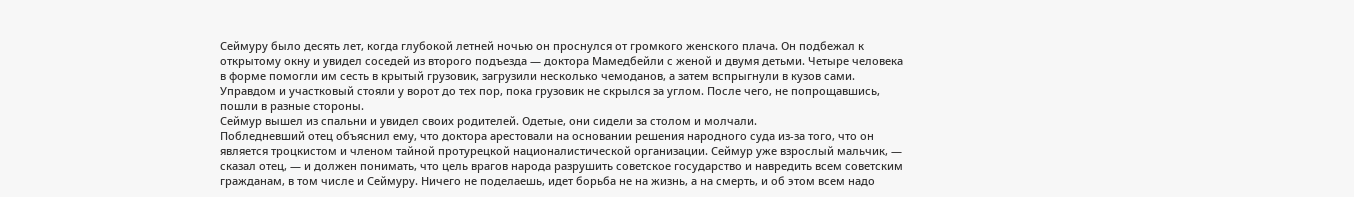Сеймуру было десять лет, когда глубокой летней ночью он проснулся от громкого женского плача. Он подбежал к открытому окну и увидел соседей из второго подъезда — доктора Мамедбейли с женой и двумя детьми. Четыре человека в форме помогли им сесть в крытый грузовик, загрузили несколько чемоданов, а затем вспрыгнули в кузов сами. Управдом и участковый стояли у ворот до тех пор, пока грузовик не скрылся за углом. После чего, не попрощавшись, пошли в разные стороны.
Сеймур вышел из спальни и увидел своих родителей. Одетые, они сидели за столом и молчали.
Побледневший отец объяснил ему, что доктора арестовали на основании решения народного суда из-за того, что он является троцкистом и членом тайной протурецкой националистической организации. Сеймур уже взрослый мальчик, — сказал отец, — и должен понимать, что цель врагов народа разрушить советское государство и навредить всем советским гражданам, в том числе и Сеймуру. Ничего не поделаешь, идет борьба не на жизнь, а на смерть, и об этом всем надо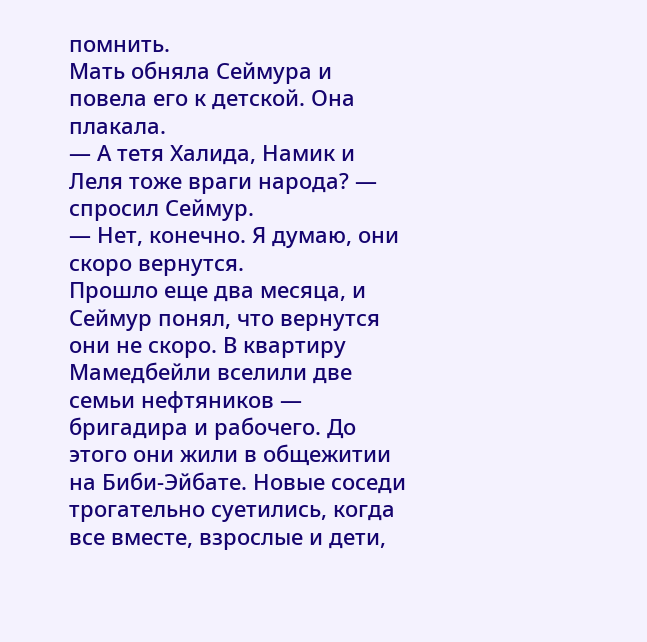помнить.
Мать обняла Сеймура и повела его к детской. Она плакала.
— А тетя Халида, Намик и Леля тоже враги народа? — спросил Сеймур.
— Нет, конечно. Я думаю, они скоро вернутся.
Прошло еще два месяца, и Сеймур понял, что вернутся они не скоро. В квартиру Мамедбейли вселили две семьи нефтяников — бригадира и рабочего. До этого они жили в общежитии на Биби-Эйбате. Новые соседи трогательно суетились, когда все вместе, взрослые и дети,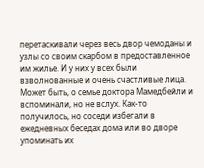перетаскивали через весь двор чемоданы и узлы со своим скарбом в предоставленное им жилье. И у них у всех были взволнованные и очень счастливые лица.
Может быть, о семье доктора Мамедбейли и вспоминали, но не вслух. Как-то получилось, но соседи избегали в ежедневных беседах дома или во дворе упоминать их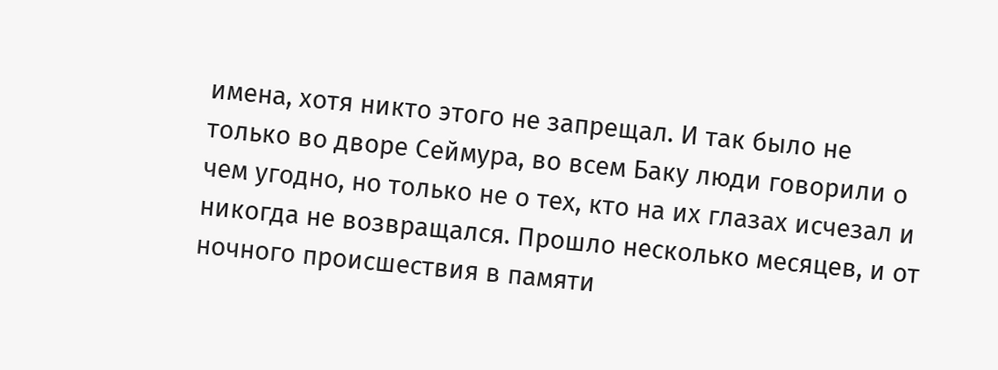имена, хотя никто этого не запрещал. И так было не только во дворе Сеймура, во всем Баку люди говорили о чем угодно, но только не о тех, кто на их глазах исчезал и никогда не возвращался. Прошло несколько месяцев, и от ночного происшествия в памяти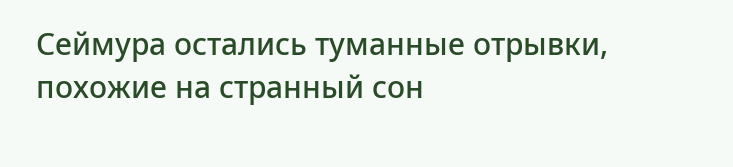Сеймура остались туманные отрывки, похожие на странный сон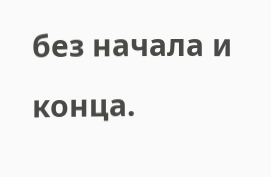без начала и конца.